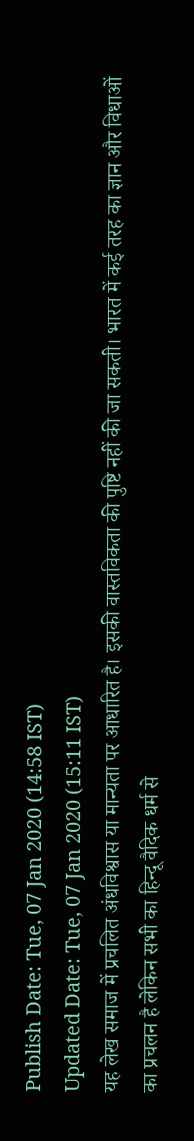Publish Date: Tue, 07 Jan 2020 (14:58 IST)
Updated Date: Tue, 07 Jan 2020 (15:11 IST)
यह लेख समाज में प्रचलित अंधविश्वास या मान्यता पर आधारित है। इसकी वास्तविकता की पुष्टि नहीं की जा सकती। भारत में कई तरह का ज्ञान और विधाओं का प्रचलन है लेकिन सभी का हिन्दू वैदिक धर्म से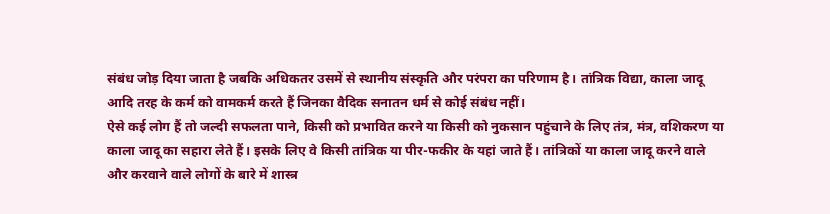संबंध जोड़ दिया जाता है जबकि अधिकतर उसमें से स्थानीय संस्कृति और परंपरा का परिणाम है। तांत्रिक विद्या, काला जादू आदि तरह के कर्म को वामकर्म करते हैं जिनका वैदिक सनातन धर्म से कोई संबंध नहीं।
ऐसे कई लोग हैं तो जल्दी सफलता पाने, किसी को प्रभावित करने या किसी को नुकसान पहुंचाने के लिए तंत्र, मंत्र, वशिकरण या काला जादू का सहारा लेते हैं। इसके लिए वे किसी तांत्रिक या पीर-फकीर के यहां जाते हैं। तांत्रिकों या काला जादू करने वाले और करवाने वाले लोगों के बारे में शास्त्र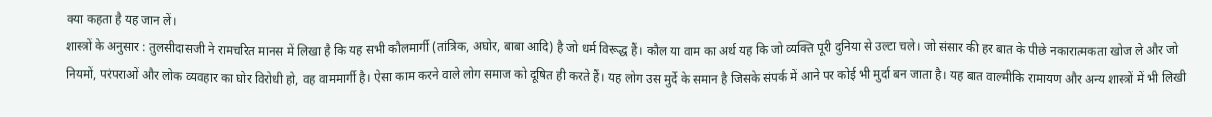क्या कहता है यह जान लें।
शास्त्रों के अनुसार : तुलसीदासजी ने रामचरित मानस में लिखा है कि यह सभी कौलमार्गी (तांत्रिक, अघोर, बाबा आदि) है जो धर्म विरूद्ध हैं। कौल या वाम का अर्थ यह कि जो व्यक्ति पूरी दुनिया से उल्टा चले। जो संसार की हर बात के पीछे नकारात्मकता खोज ले और जो नियमों, परंपराओं और लोक व्यवहार का घोर विरोधी हो, वह वाममार्गी है। ऐसा काम करने वाले लोग समाज को दूषित ही करते हैं। यह लोग उस मुर्दे के समान है जिसके संपर्क में आने पर कोई भी मुर्दा बन जाता है। यह बात वाल्मीकि रामायण और अन्य शास्त्रों में भी लिखी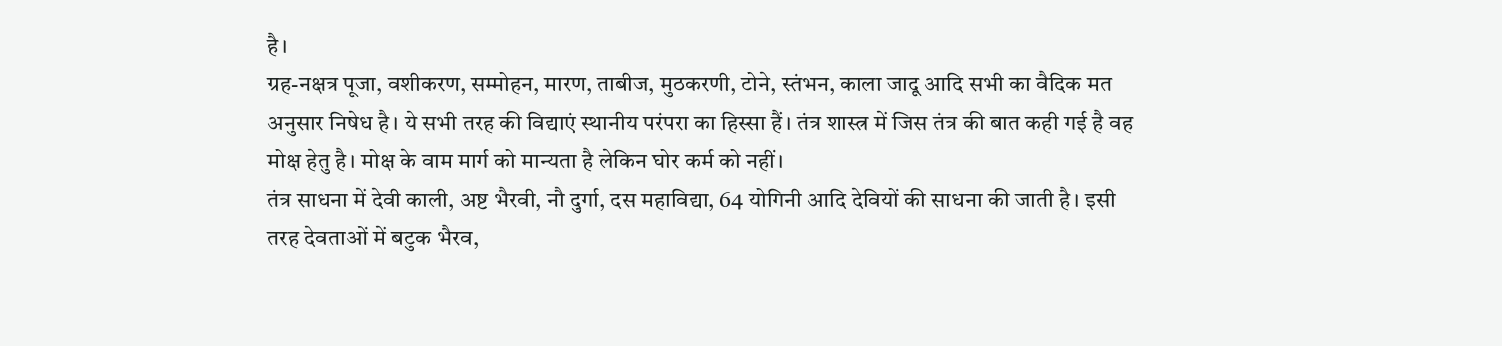है।
ग्रह-नक्षत्र पूजा, वशीकरण, सम्मोहन, मारण, ताबीज, मुठकरणी, टोने, स्तंभन, काला जादू आदि सभी का वैदिक मत अनुसार निषेध है। ये सभी तरह की विद्याएं स्थानीय परंपरा का हिस्सा हैं। तंत्र शास्त्र में जिस तंत्र की बात कही गई है वह मोक्ष हेतु है। मोक्ष के वाम मार्ग को मान्यता है लेकिन घोर कर्म को नहीं।
तंत्र साधना में देवी काली, अष्ट भैरवी, नौ दुर्गा, दस महाविद्या, 64 योगिनी आदि देवियों की साधना की जाती है। इसी तरह देवताओं में बटुक भैरव,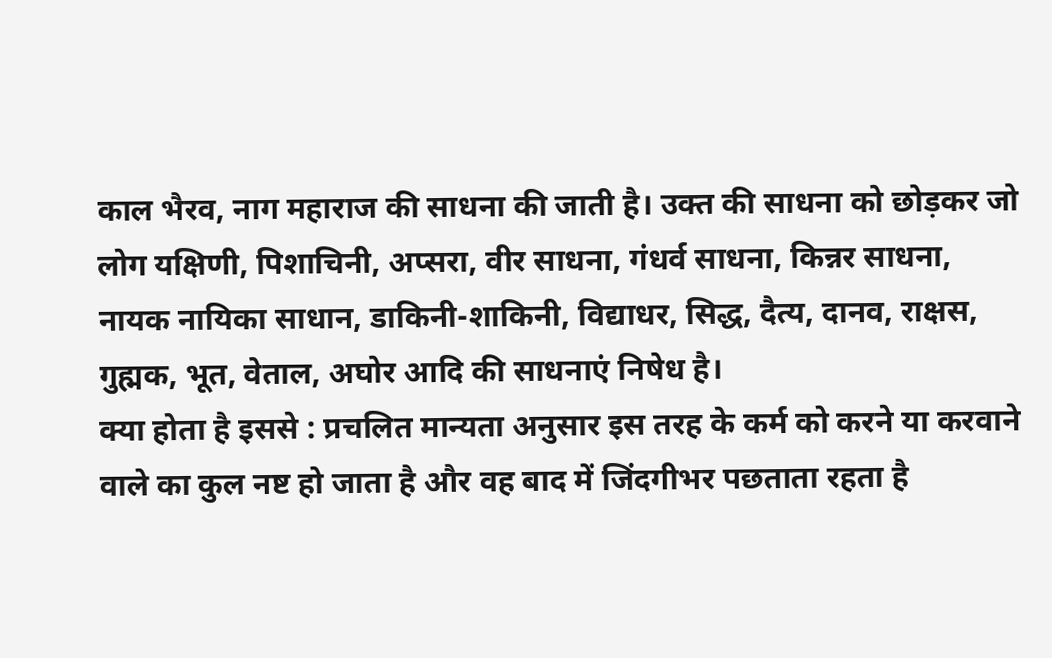काल भैरव, नाग महाराज की साधना की जाती है। उक्त की साधना को छोड़कर जो लोग यक्षिणी, पिशाचिनी, अप्सरा, वीर साधना, गंधर्व साधना, किन्नर साधना, नायक नायिका साधान, डाकिनी-शाकिनी, विद्याधर, सिद्ध, दैत्य, दानव, राक्षस, गुह्मक, भूत, वेताल, अघोर आदि की साधनाएं निषेध है।
क्या होता है इससे : प्रचलित मान्यता अनुसार इस तरह के कर्म को करने या करवाने वाले का कुल नष्ट हो जाता है और वह बाद में जिंदगीभर पछताता रहता है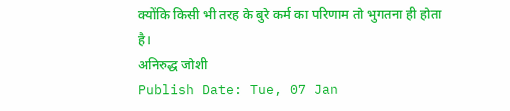क्योंकि किसी भी तरह के बुरे कर्म का परिणाम तो भुगतना ही होता है।
अनिरुद्ध जोशी
Publish Date: Tue, 07 Jan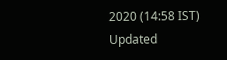2020 (14:58 IST)
Updated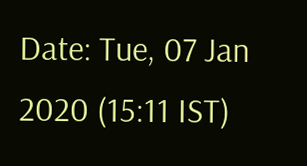Date: Tue, 07 Jan 2020 (15:11 IST)